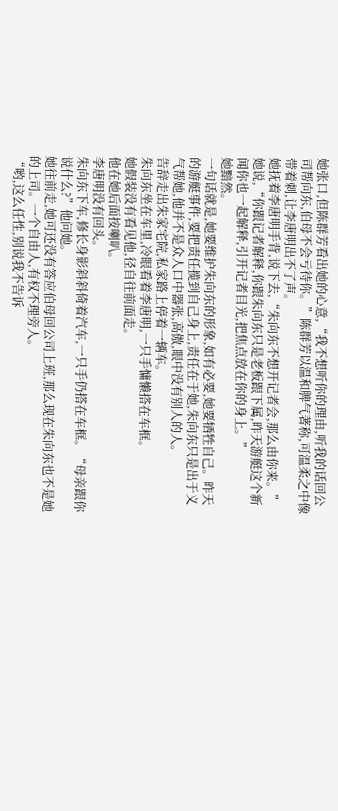她张口,但陈群芳看出她的心意,“我不想听你的理由,听我的话回公司帮向东,伯母不会亏待你。”陈群芳以温和脾气著称,可温柔之中像带着刺,让李唐明出不了声。
她抚着李唐明手背,说下去,“朱向东不想开记者会,那么由你来。”她说,“你跟记者解释,你跟朱向东只是老板跟下属,昨天游艇这个新闻你也一起解释,引开记者目光,把焦点放在你的身上。”
她黯然。
一句话就是,她要维护朱向东的形象,如有必要,她要牺牲自己。昨天的游艇事件,要把责任揽到自己身上,责任在于她,朱向东只是出于义气帮她,他并不是众人口中器张,高傲,眼中没有别人的人。
告辞走出朱家宅院,私家路上停着一辆车。
朱向东坐在车里,冷眼看着李唐明,一只手慵懒搭在车框。
她假装没有看见他,径自往前面走。
他在她后面按喇叭。
李唐明没有回头。
朱向东下车,修长身影斜斜倚着汽车,一只手仍搭在车框。“母亲跟你说什么?”他问她。
她往前走,她可还没有答应伯母回公司上班,那么现在朱向东也不是她的上司。一个自由人,有权不理旁人。
“哟,这么任性,别说我不告诉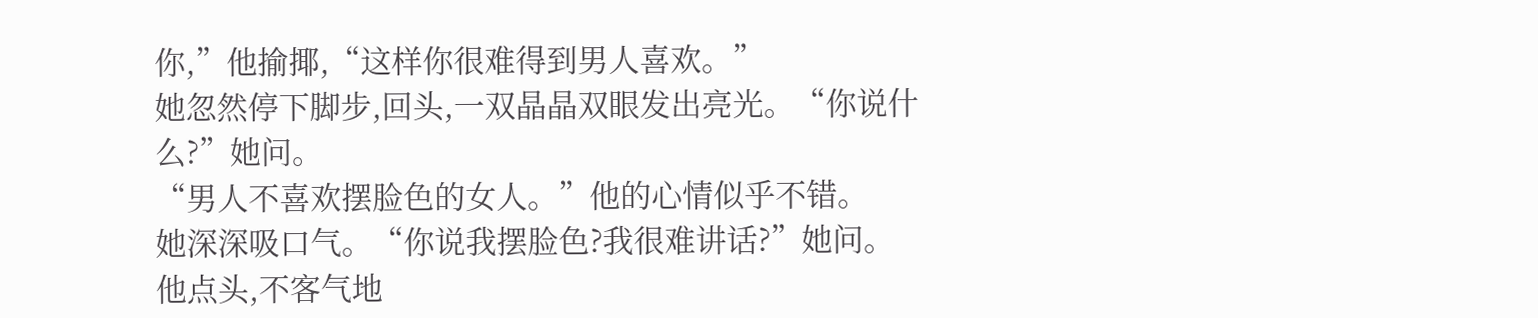你,”他揄揶,“这样你很难得到男人喜欢。”
她忽然停下脚步,回头,一双晶晶双眼发出亮光。“你说什么?”她问。
“男人不喜欢摆脸色的女人。”他的心情似乎不错。
她深深吸口气。“你说我摆脸色?我很难讲话?”她问。
他点头,不客气地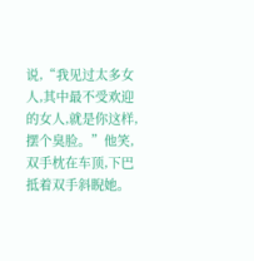说,“我见过太多女人,其中最不受欢迎的女人,就是你这样,摆个臭脸。”他笑,双手枕在车顶,下巴抵着双手斜睨她。